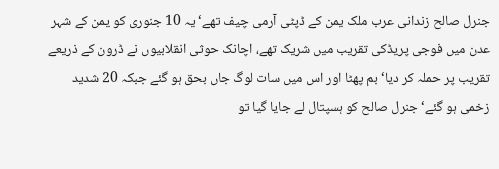جنرل صالح زندانی عرب ملک یمن کے ڈپٹی آرمی چیف تھے‘ یہ 10 جنوری کو یمن کے شہر عدن میں فوجی پریڈکی تقریب میں شریک تھے، اچانک حوثی انقلابیوں نے ڈرون کے ذریعے تقریب پر حملہ کر دیا‘ بم پھٹا اور اس میں سات لوگ جاں بحق ہو گئے جبکہ 20 شدید زخمی ہو گئے‘ جنرل صالح کو ہسپتال لے جایا گیا تو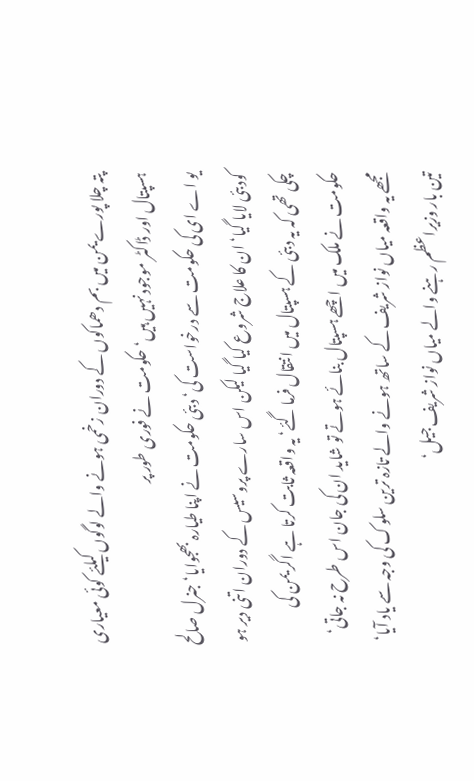پتہ چلا پورے یمن میں بم دھماکوں کے دوران زخمی ہونے والے لوگوں کیلئے کوئی معیاری ہسپتال اور ڈاکٹر موجود نہیں ہیں‘ حکومت نے فوری طور پر
یو اے ای کی حکومت سے درخواست کی‘ دبئی حکومت نے اپنا طیارہ بھجوایا‘ جنرل صالح کودبئی لایا گیا‘ ان کا علاج شروع کیا گیا لیکن اس سارے پروسیس کے دوران اتنی دیر ہو چکی تھی کہ یہ دبئی کے ہسپتال میں انتقال فرما گئے‘ یہ واقعہ ثابت کرتا ہے اگر یمن کی حکومت نے ملک میں اچھے ہسپتال بنائے ہوتے تو شاید ان کی جان اس طرح نہ جاتی‘ مجھے یہ واقعہ میاں نواز شریف کے ساتھ ہونے والے تازہ ترین سلوک کی وجہ سے یاد آیا‘ تین بار وزیراعظم رہنے والے میاں نواز شریف جیل‘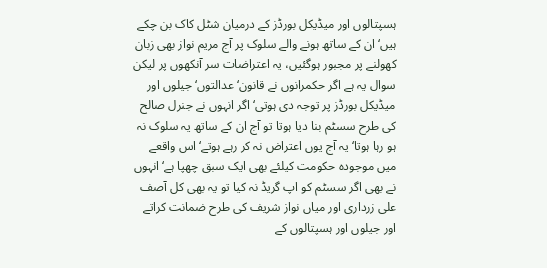ہسپتالوں اور میڈیکل بورڈز کے درمیان شٹل کاک بن چکے ہیں‘ ان کے ساتھ ہونے والے سلوک پر آج مریم نواز بھی زبان کھولنے پر مجبور ہوگئیں، یہ اعتراضات سر آنکھوں پر لیکن سوال یہ ہے اگر حکمرانوں نے قانون‘ عدالتوں‘ جیلوں اور میڈیکل بورڈز پر توجہ دی ہوتی‘ اگر انہوں نے جنرل صالح کی طرح سسٹم بنا دیا ہوتا تو آج ان کے ساتھ یہ سلوک نہ ہو رہا ہوتا‘ یہ آج یوں اعتراض نہ کر رہے ہوتے‘ اس واقعے میں موجودہ حکومت کیلئے بھی ایک سبق چھپا ہے‘ انہوں نے بھی اگر سسٹم کو اپ گریڈ نہ کیا تو یہ بھی کل آصف علی زرداری اور میاں نواز شریف کی طرح ضمانت کراتے اور جیلوں اور ہسپتالوں کے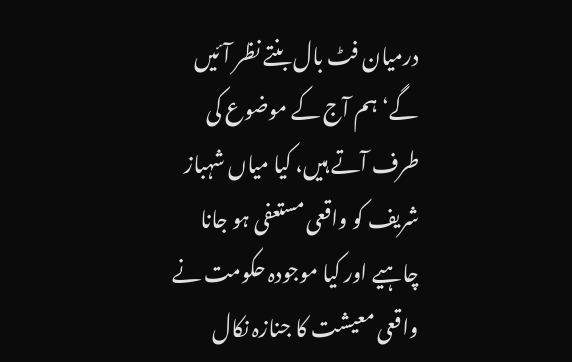درمیان فٹ بال بنتے نظر آئیں گے‘ ہم آج کے موضوع کی طرف آتے ہیں، کیا میاں شہباز شریف کو واقعی مستعفی ہو جانا چاہیے اور کیا موجودہ حکومت نے واقعی معیشت کا جنازہ نکال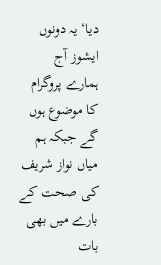دیا‘ یہ دونوں ایشوز آج ہمارے پروگرام کا موضوع ہوں گے جبکہ ہم میاں نواز شریف کی صحت کے بارے میں بھی بات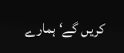کریں گے‘ ہمارے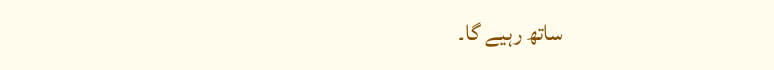ساتھ رہیے گا۔